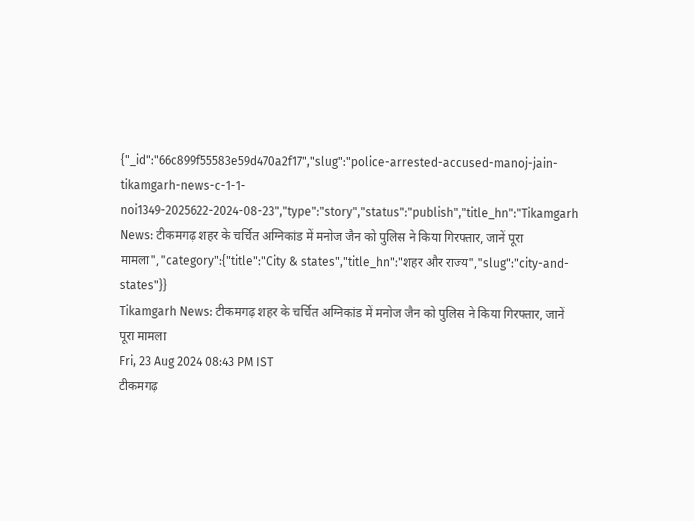{"_id":"66c899f55583e59d470a2f17","slug":"police-arrested-accused-manoj-jain-tikamgarh-news-c-1-1-noi1349-2025622-2024-08-23","type":"story","status":"publish","title_hn":"Tikamgarh News: टीकमगढ़ शहर के चर्चित अग्निकांड में मनोज जैन को पुलिस ने किया गिरफ्तार, जानें पूरा मामला","category":{"title":"City & states","title_hn":"शहर और राज्य","slug":"city-and-states"}}
Tikamgarh News: टीकमगढ़ शहर के चर्चित अग्निकांड में मनोज जैन को पुलिस ने किया गिरफ्तार, जानें पूरा मामला
Fri, 23 Aug 2024 08:43 PM IST
टीकमगढ़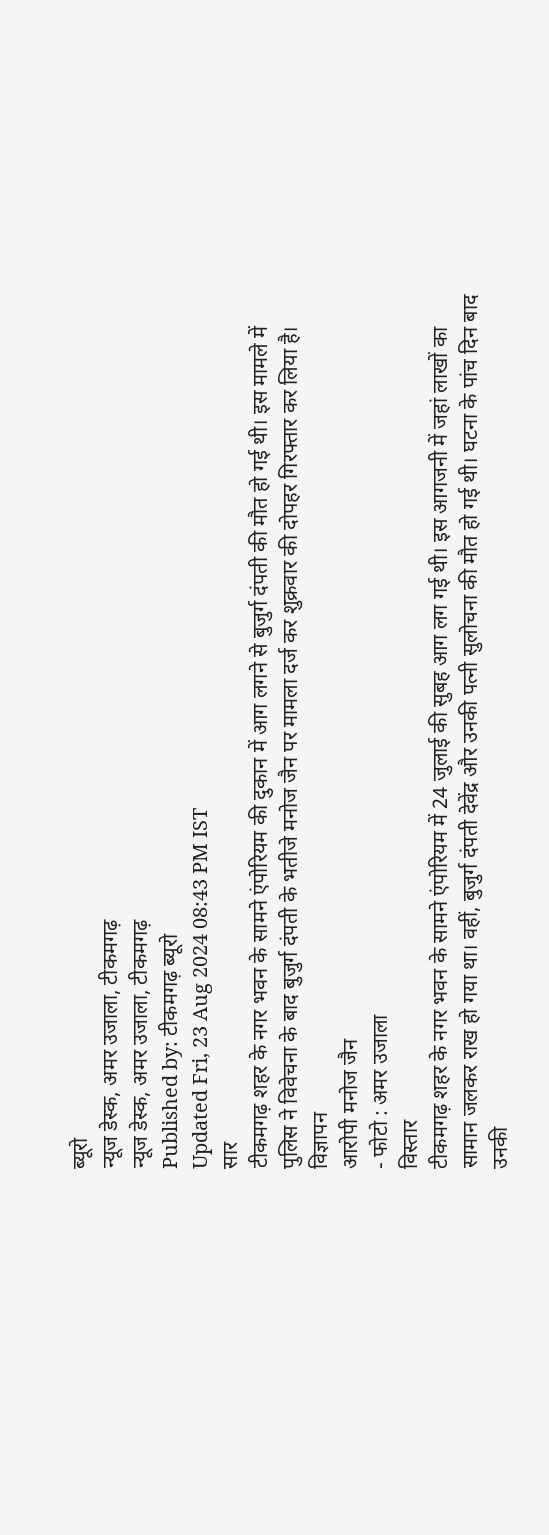ब्यूरो
न्यूज डेस्क, अमर उजाला, टीकमगढ़
न्यूज डेस्क, अमर उजाला, टीकमगढ़
Published by: टीकमगढ़ ब्यूरो
Updated Fri, 23 Aug 2024 08:43 PM IST
सार
टीकमगढ़ शहर के नगर भवन के सामने एंपोरियम की दुकान में आग लगने से बुजुर्ग दंपती की मौत हो गई थी। इस मामले में पुलिस ने विवेचना के बाद बुजुर्ग दंपती के भतीजे मनोज जैन पर मामला दर्ज कर शुक्रवार की दोपहर गिरफ्तार कर लिया है।
विज्ञापन
आरोपी मनोज जैन
- फोटो : अमर उजाला
विस्तार
टीकमगढ़ शहर के नगर भवन के सामने एंपोरियम में 24 जुलाई की सुबह आग लग गई थी। इस आगजनी में जहां लाखों का सामान जलकर राख हो गया था। वहीं, बुजुर्ग दंपती देवेंद्र और उनकी पत्नी सुलोचना की मौत हो गई थी। घटना के पांच दिन बाद उनकी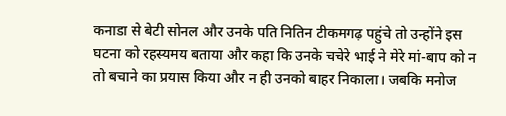कनाडा से बेटी सोनल और उनके पति नितिन टीकमगढ़ पहुंचे तो उन्होंने इस घटना को रहस्यमय बताया और कहा कि उनके चचेरे भाई ने मेरे मां-बाप को न तो बचाने का प्रयास किया और न ही उनको बाहर निकाला। जबकि मनोज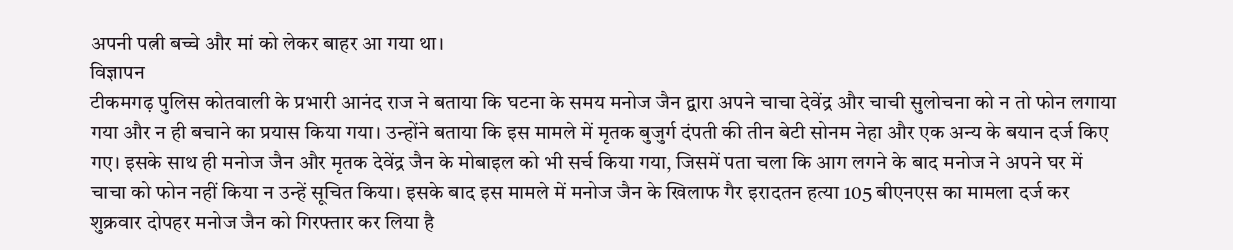अपनी पत्नी बच्चे और मां को लेकर बाहर आ गया था।
विज्ञापन
टीकमगढ़ पुलिस कोतवाली के प्रभारी आनंद राज ने बताया कि घटना के समय मनोज जैन द्वारा अपने चाचा देवेंद्र और चाची सुलोचना को न तो फोन लगाया गया और न ही बचाने का प्रयास किया गया। उन्होंने बताया कि इस मामले में मृतक बुजुर्ग दंपती की तीन बेटी सोनम नेहा और एक अन्य के बयान दर्ज किए गए। इसके साथ ही मनोज जैन और मृतक देवेंद्र जैन के मोबाइल को भी सर्च किया गया, जिसमें पता चला कि आग लगने के बाद मनोज ने अपने घर में चाचा को फोन नहीं किया न उन्हें सूचित किया। इसके बाद इस मामले में मनोज जैन के खिलाफ गैर इरादतन हत्या 105 बीएनएस का मामला दर्ज कर शुक्रवार दोपहर मनोज जैन को गिरफ्तार कर लिया है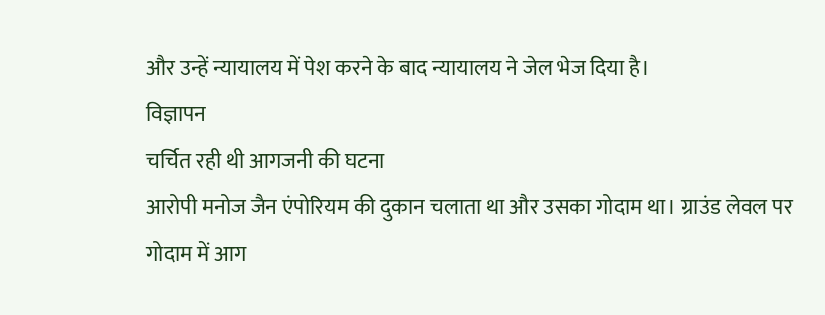और उन्हें न्यायालय में पेश करने के बाद न्यायालय ने जेल भेज दिया है।
विज्ञापन
चर्चित रही थी आगजनी की घटना
आरोपी मनोज जैन एंपोरियम की दुकान चलाता था और उसका गोदाम था। ग्राउंड लेवल पर गोदाम में आग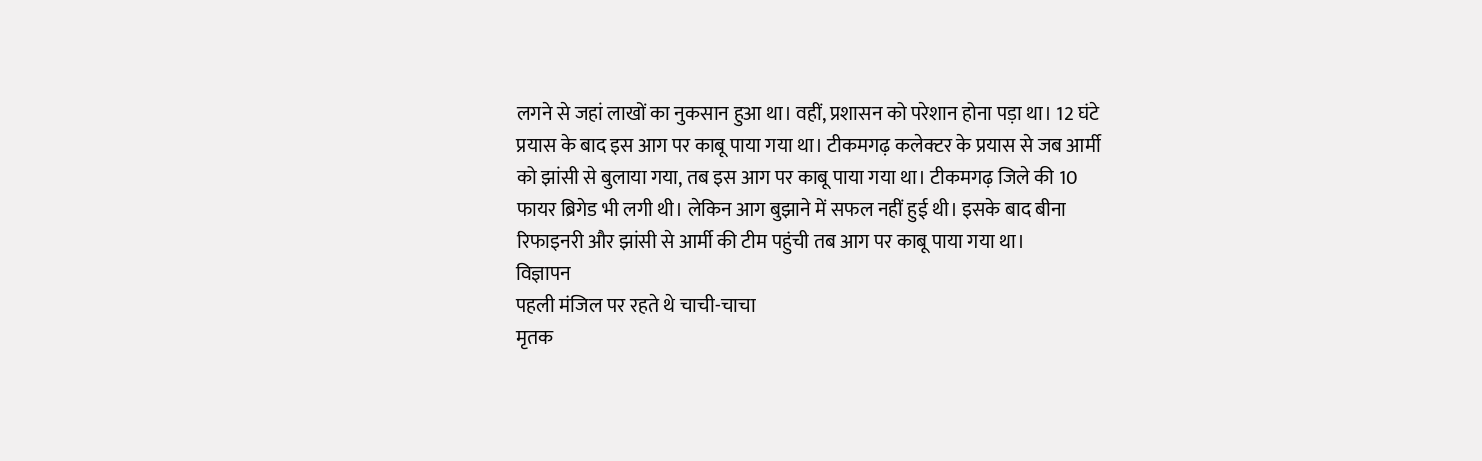लगने से जहां लाखों का नुकसान हुआ था। वहीं, प्रशासन को परेशान होना पड़ा था। 12 घंटे प्रयास के बाद इस आग पर काबू पाया गया था। टीकमगढ़ कलेक्टर के प्रयास से जब आर्मी को झांसी से बुलाया गया, तब इस आग पर काबू पाया गया था। टीकमगढ़ जिले की 10 फायर ब्रिगेड भी लगी थी। लेकिन आग बुझाने में सफल नहीं हुई थी। इसके बाद बीना रिफाइनरी और झांसी से आर्मी की टीम पहुंची तब आग पर काबू पाया गया था।
विज्ञापन
पहली मंजिल पर रहते थे चाची-चाचा
मृतक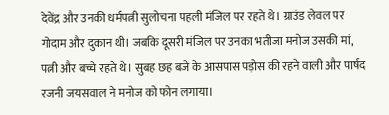देवेंद्र और उनकी धर्मपत्नी सुलोचना पहली मंजिल पर रहते थे। ग्राउंड लेवल पर गोदाम और दुकान थी। जबकि दूसरी मंजिल पर उनका भतीजा मनोज उसकी मां, पत्नी और बच्चे रहते थे। सुबह छह बजे के आसपास पड़ोस की रहने वाली और पार्षद रजनी जयसवाल ने मनोज को फोन लगाया।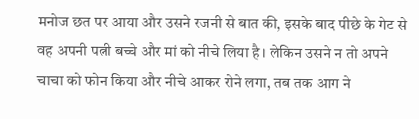मनोज छत पर आया और उसने रजनी से बात की, इसके बाद पीछे के गेट से वह अपनी पत्नी बच्चे और मां को नीचे लिया है। लेकिन उसने न तो अपने चाचा को फोन किया और नीचे आकर रोने लगा, तब तक आग ने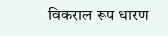विकराल रूप धारण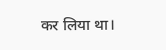कर लिया था।